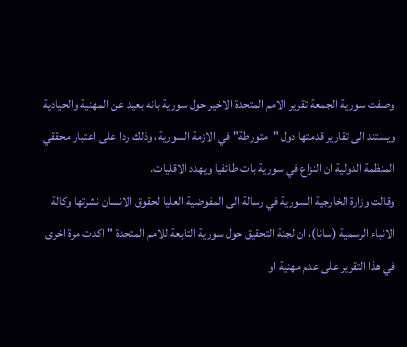وصفت سورية الجمعة تقرير الامم المتحدة الاخير حول سورية بانه بعيد عن المهنية والحيادية ويستند الى تقارير قدمتها دول "متورطة" في الازمة السورية، وذلك ردا على اعتبار محققي المنظمة الدولية ان النزاع في سورية بات طائفيا ويهدد الاقليات.
وقالت وزارة الخارجية السورية في رسالة الى المفوضية العليا لحقوق الانسان نشرتها وكالة الانباء الرسمية (سانا)، ان لجنة التحقيق حول سورية التابعة للامم المتحدة "اكدت مرة اخرى في هذا التقرير على عدم مهنية او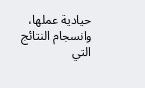حيادية عملها، وانسجام النتائج التي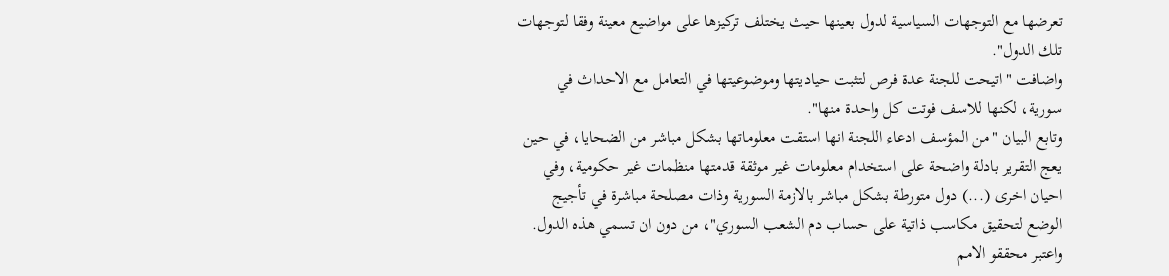تعرضها مع التوجهات السياسية لدول بعينها حيث يختلف تركيزها على مواضيع معينة وفقا لتوجهات تلك الدول".
واضافت "اتيحت للجنة عدة فرص لتثبت حياديتها وموضوعيتها في التعامل مع الاحداث في سورية، لكنها للاسف فوتت كل واحدة منها".
وتابع البيان "من المؤسف ادعاء اللجنة انها استقت معلوماتها بشكل مباشر من الضحايا، في حين يعج التقرير بادلة واضحة على استخدام معلومات غير موثقة قدمتها منظمات غير حكومية، وفي احيان اخرى (...) دول متورطة بشكل مباشر بالازمة السورية وذات مصلحة مباشرة في تأجيج الوضع لتحقيق مكاسب ذاتية على حساب دم الشعب السوري"، من دون ان تسمي هذه الدول.
واعتبر محققو الامم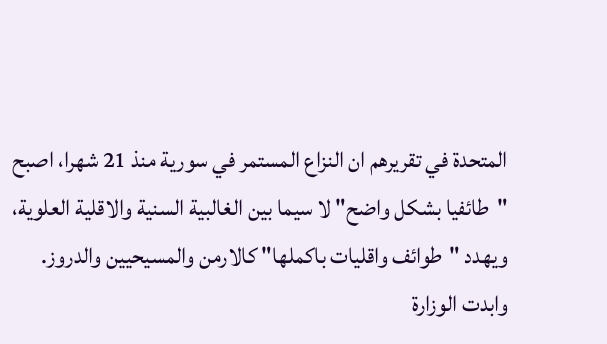المتحدة في تقريرهم ان النزاع المستمر في سورية منذ 21 شهرا، اصبح "طائفيا بشكل واضح" لا سيما بين الغالبية السنية والاقلية العلوية، ويهدد "طوائف واقليات باكملها" كالارمن والمسيحيين والدروز.
وابدت الوزارة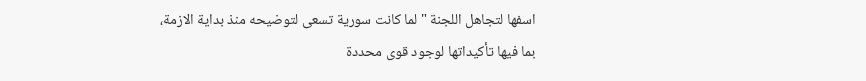اسفها لتجاهل اللجنة "لما كانت سورية تسعى لتوضيحه منذ بداية الازمة، بما فيها تأكيداتها لوجود قوى محددة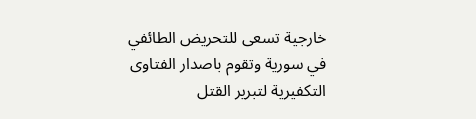خارجية تسعى للتحريض الطائفي في سورية وتقوم باصدار الفتاوى التكفيرية لتبرير القتل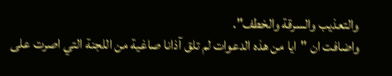والتعذيب والسرقة والخطف".
واضافت ان "ايا من هذه الدعوات لم تلق آذانا صاغية من اللجنة التي اصرت على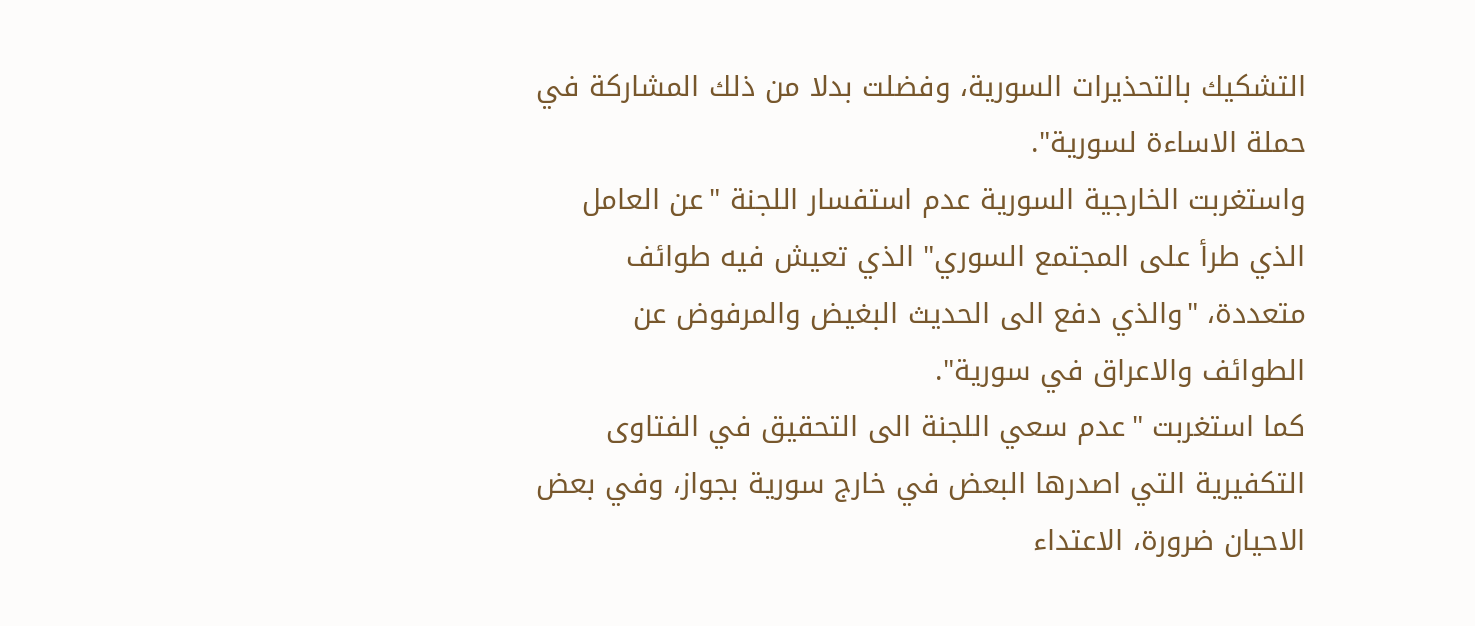التشكيك بالتحذيرات السورية، وفضلت بدلا من ذلك المشاركة في حملة الاساءة لسورية".
واستغربت الخارجية السورية عدم استفسار اللجنة "عن العامل الذي طرأ على المجتمع السوري" الذي تعيش فيه طوائف متعددة، "والذي دفع الى الحديث البغيض والمرفوض عن الطوائف والاعراق في سورية".
كما استغربت "عدم سعي اللجنة الى التحقيق في الفتاوى التكفيرية التي اصدرها البعض في خارج سورية بجواز، وفي بعض الاحيان ضرورة، الاعتداء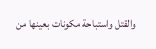والقتل واستباحة مكونات بعينها من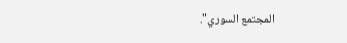المجتمع السوري".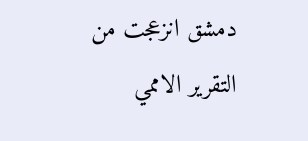دمشق انزعجت من التقرير الاممي